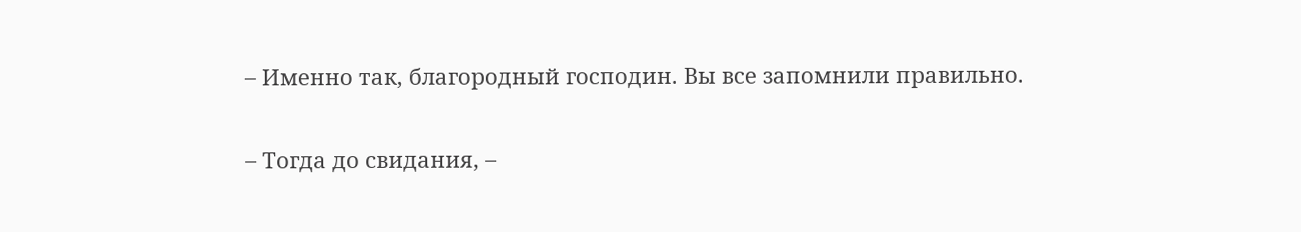– Именно так, благородный господин. Вы все запомнили правильно.

– Тогда до свидания, –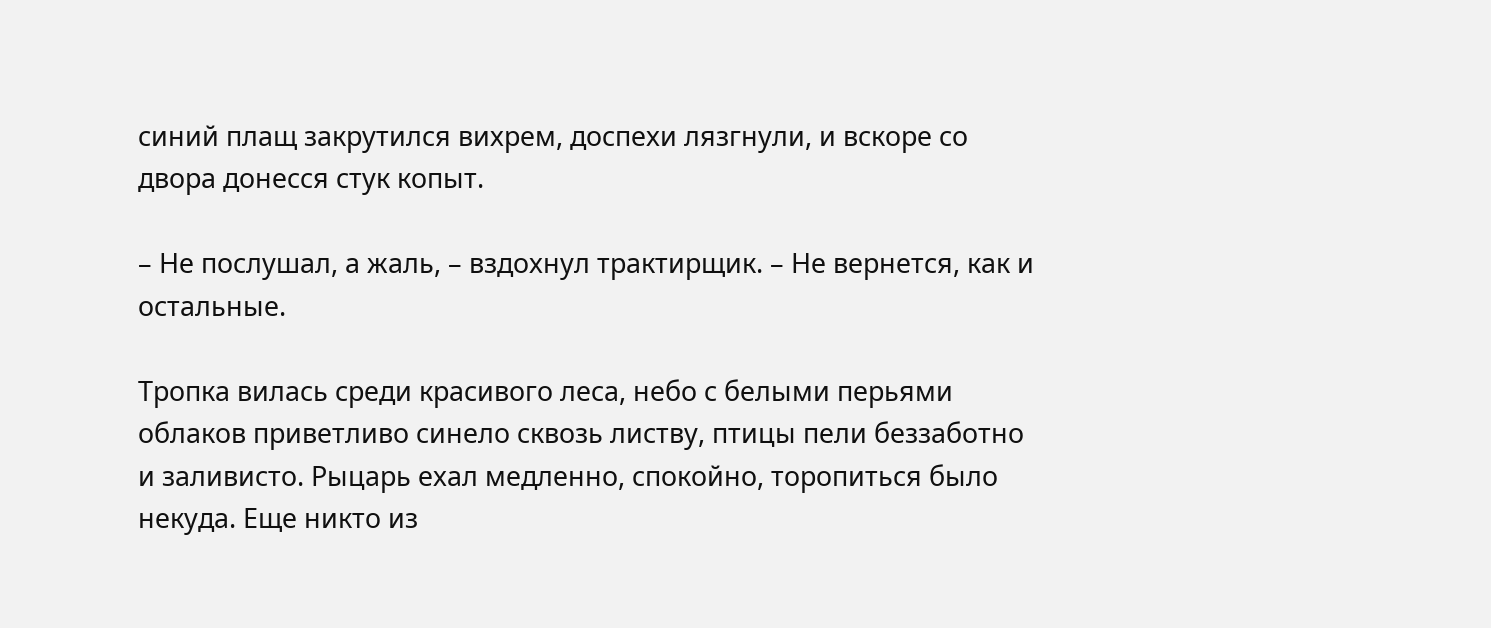синий плащ закрутился вихрем, доспехи лязгнули, и вскоре со двора донесся стук копыт.

– Не послушал, а жаль, – вздохнул трактирщик. – Не вернется, как и остальные.

Тропка вилась среди красивого леса, небо с белыми перьями облаков приветливо синело сквозь листву, птицы пели беззаботно и заливисто. Рыцарь ехал медленно, спокойно, торопиться было некуда. Еще никто из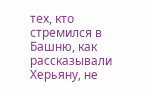тех, кто стремился в Башню, как рассказывали Херьяну, не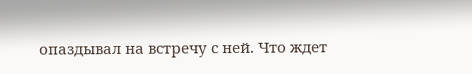опаздывал на встречу с ней. Что ждет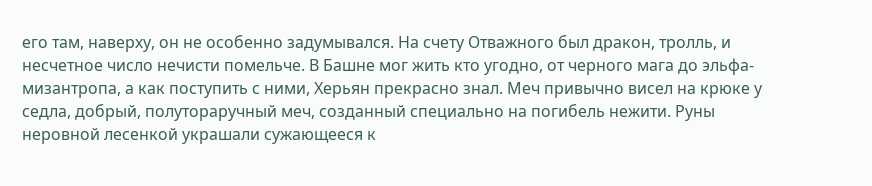его там, наверху, он не особенно задумывался. На счету Отважного был дракон, тролль, и несчетное число нечисти помельче. В Башне мог жить кто угодно, от черного мага до эльфа-мизантропа, а как поступить с ними, Херьян прекрасно знал. Меч привычно висел на крюке у седла, добрый, полутораручный меч, созданный специально на погибель нежити. Руны неровной лесенкой украшали сужающееся к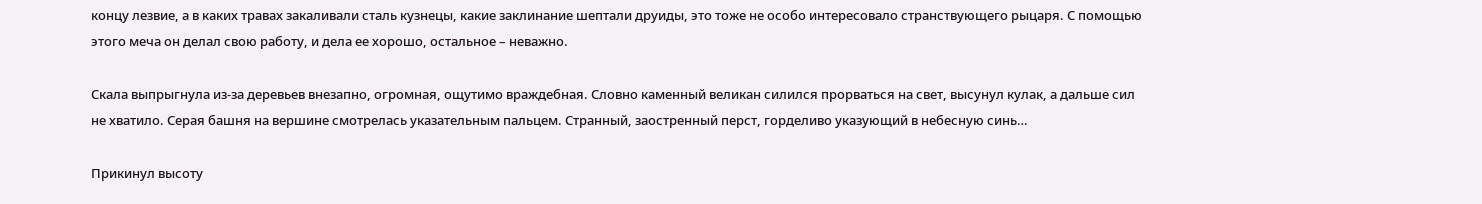концу лезвие, а в каких травах закаливали сталь кузнецы, какие заклинание шептали друиды, это тоже не особо интересовало странствующего рыцаря. С помощью этого меча он делал свою работу, и дела ее хорошо, остальное – неважно.

Скала выпрыгнула из-за деревьев внезапно, огромная, ощутимо враждебная. Словно каменный великан силился прорваться на свет, высунул кулак, а дальше сил не хватило. Серая башня на вершине смотрелась указательным пальцем. Странный, заостренный перст, горделиво указующий в небесную синь…

Прикинул высоту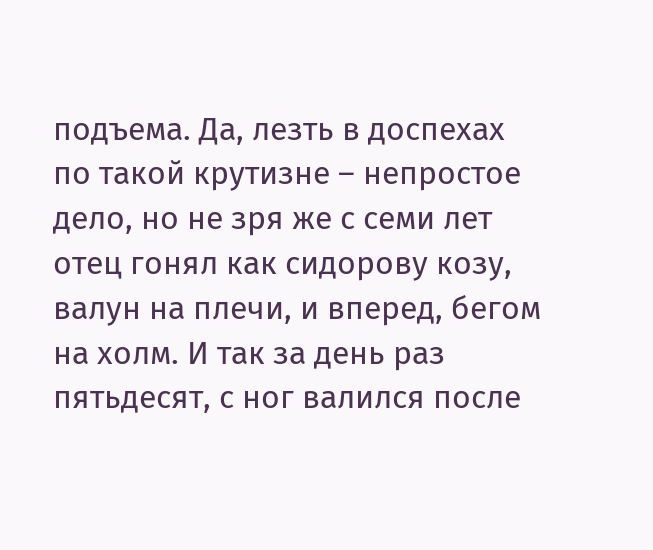подъема. Да, лезть в доспехах по такой крутизне – непростое дело, но не зря же с семи лет отец гонял как сидорову козу, валун на плечи, и вперед, бегом на холм. И так за день раз пятьдесят, с ног валился после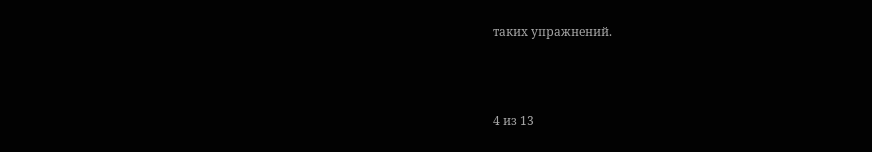таких упражнений.



4 из 13